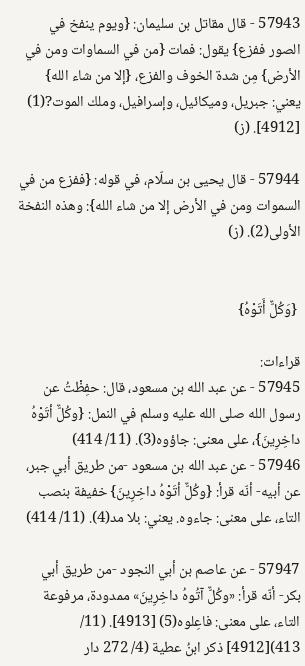57943 - قال مقاتل بن سليمان: {ويوم ينفخ في الصور ففزع} يقول: فمات {من في السماوات ومن في الأرض} مِن شدة الخوف والفزع، {إلا من شاء الله} يعني: جبريل، وميكائيل، وإسرافيل، وملك الموت?(1) [4912]. (ز)

57944 - قال يحيى بن سلّام، في قوله: {ففزع من في السموات ومن في الأرض إلا من شاء الله}: وهذه النفخة الأولى(2). (ز)


 {وَكُلٌّ أَتَوْهُ}

قراءات:
57945 - عن عبد الله بن مسعود، قال: حفِظْتُ عن رسول الله صلى الله عليه وسلم في النمل: {وكُلٌّ أتَوْهُ داخِرِينَ}، على معنى: جاؤوه(3). (11/ 414)
57946 - عن عبد الله بن مسعود -من طريق أبي جبر، عن أبيه- أنّه قرأ: {وكُلٌّ أتَوْهُ داخِرِينَ} خفيفة بنصب التاء، على معنى: جاءوه. يعني: بلا مد(4). (11/ 414)

57947 - عن عاصم بن أبي النجود -من طريق أبي بكر- أنّه قرأ: «وكُلٌّ آتُوهُ داخِرِينَ» ممدودة، مرفوعة التاء، على معنى: فاعِلوه(5) [4913]. (11/ 413)[4912] ذكر ابنُ عطية (4/ 272 دار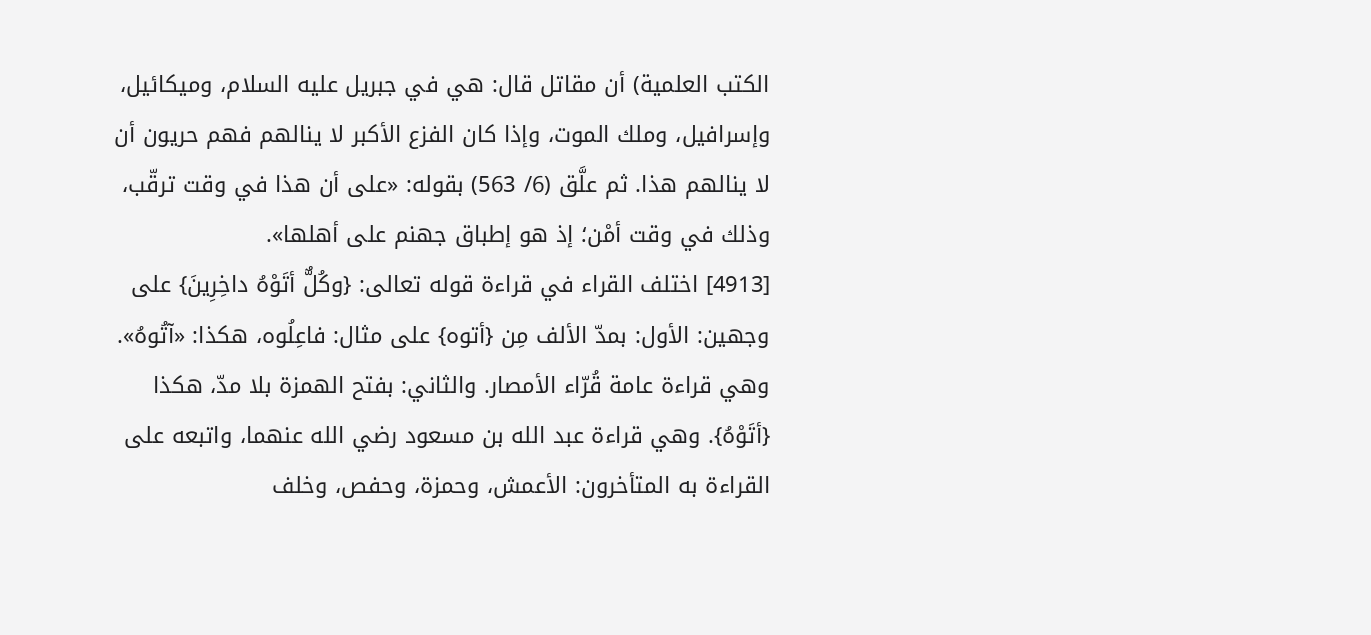الكتب العلمية) أن مقاتل قال: هي في جبريل عليه السلام، وميكائيل، وإسرافيل، وملك الموت، وإذا كان الفزع الأكبر لا ينالهم فهم حريون أن لا ينالهم هذا. ثم علَّق (6/ 563) بقوله: «على أن هذا في وقت ترقّب، وذلك في وقت أمْن؛ إذ هو إطباق جهنم على أهلها».
[4913] اختلف القراء في قراءة قوله تعالى: {وكُلٌّ أتَوْهُ داخِرِينَ} على وجهين: الأول: بمدّ الألف مِن {أتوه} على مثال: فاعِلُوه، هكذا: «آتُوهُ». وهي قراءة عامة قُرّاء الأمصار. والثاني: بفتح الهمزة بلا مدّ، هكذا {أتَوْهُ}. وهي قراءة عبد الله بن مسعود رضي الله عنهما، واتبعه على القراءة به المتأخرون: الأعمش، وحمزة، وحفص، وخلف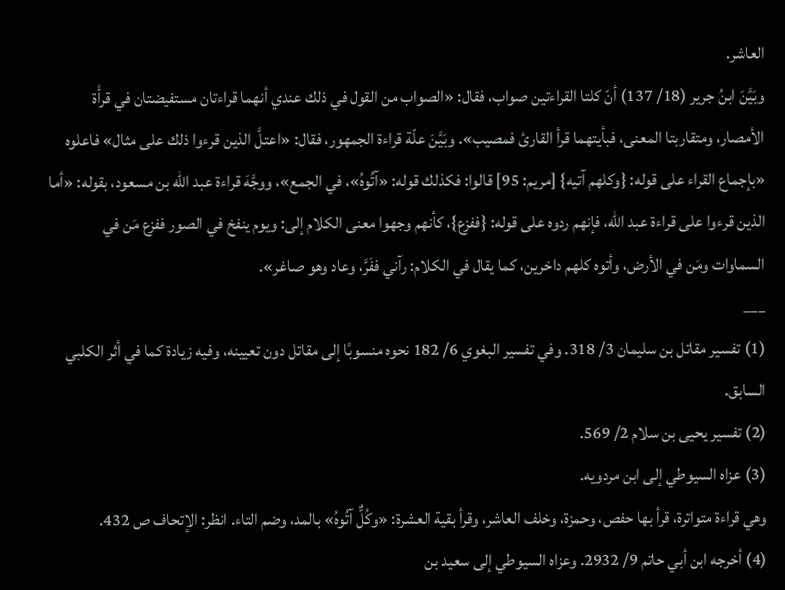العاشر.
وبَيَّنَ ابنُ جرير (18/ 137) أنّ كلتا القراءتين صواب، فقال: «الصواب من القول في ذلك عندي أنهما قراءتان مستفيضتان في قرأَة الأمصار، ومتقاربتا المعنى، فبأيتهما قرأ القارئ فمصيب». وبَيَّنَ علّة قراءة الجمهور، فقال: «اعتلَّ الذين قرءوا ذلك على مثال» فاعلوه «بإجماع القراء على قوله: {وكلهم آتيه} [مريم: 95] قالوا: فكذلك قوله: «آتُوهُ»، في الجمع»، ووجَّهَ قراءة عبد الله بن مسعود، بقوله: «أما الذين قرءوا على قراءة عبد الله، فإنهم ردوه على قوله: {ففزع}، كأنهم وجهوا معنى الكلام إلى: ويوم ينفخ في الصور ففزع مَن في السماوات ومَن في الأرض، وأتوه كلهم داخرين، كما يقال في الكلام: رآني ففَرَّ، وعاد وهو صاغر».
___
(1) تفسير مقاتل بن سليمان 3/ 318. وفي تفسير البغوي 6/ 182 نحوه منسوبًا إلى مقاتل دون تعيينه، وفيه زيادة كما في أثر الكلبي السابق.
(2) تفسير يحيى بن سلام 2/ 569.
(3) عزاه السيوطي إلى ابن مردويه.
وهي قراءة متواترة، قرأ بها حفص، وحمزة، وخلف العاشر، وقرأ بقية العشرة: «وكُلٌّ آتُوهُ» بالمد، وضم التاء. انظر: الإتحاف ص 432.
(4) أخرجه ابن أبي حاتم 9/ 2932. وعزاه السيوطي إلى سعيد بن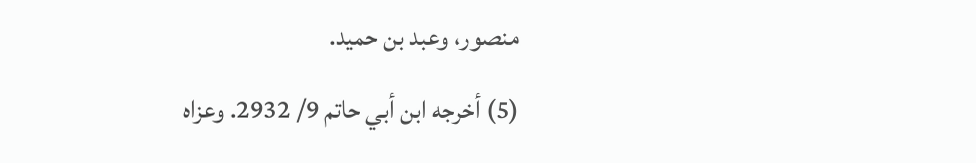منصور، وعبد بن حميد.
(5) أخرجه ابن أبي حاتم 9/ 2932. وعزاه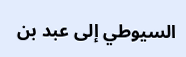السيوطي إلى عبد بن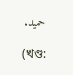حميد.

(খণ্ড: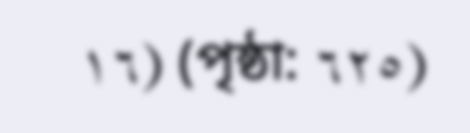١٦) (পৃষ্ঠা: ٦٢٥)